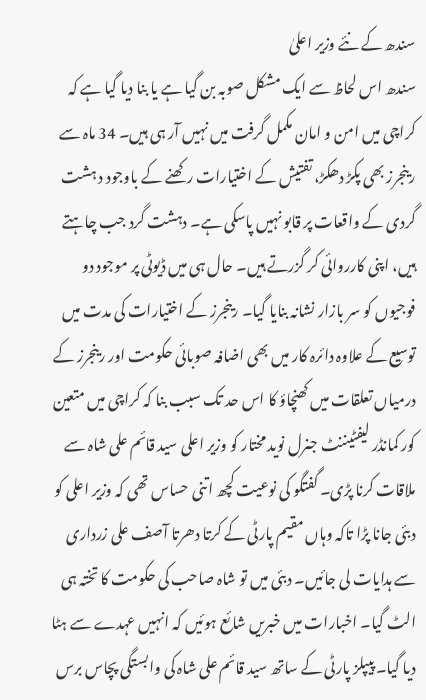سندھ کے نئے وزیر اعلیٰ
سندھ اس لحاظ سے ایک مشکل صوبہ بن گیا ہے یا بنا دیا گیا ہے کہ کراچی میں امن و امان مکمل گرفت میں نہیں آر ہی ہیں۔ 34 ماہ سے رینجرز بھی پکڑ دھکڑ، تفتیش کے اختیارات رکھنے کے باوجود د ہشت گردی کے واقعات پر قابو نہیں پاسکی ہے۔ دہشت گرد جب چاہتے ہیں، اپنی کارروائی کر گزرتے ہیں۔ حال ہی میں ڈیوٹی پر موجود دو فوجیوں کو سر بازار نشانہ بنایا گیا۔ رینجرز کے اختیارات کی مدت میں توسیع کے علاوہ دائرہ کار میں بھی اضافہ صوبائی حکومت اور رینجرز کے درمیاں تعلقات میں کھنچاؤ کا اس حد تک سبب بنا کہ کراچی میں متعین کور کمانڈر لیفٹیننٹ جنرل نوید مختار کو وزیر اعلی سید قائم علی شاہ سے ملاقات کرنا پڑی۔ گفتگو کی نوعیت کچھ اتنی حساس تھی کہ وزیر اعلی کو دبئی جانا پڑا تاکہ وہاں مقیم پارٹی کے کرتا دھرتا آصف علی زرداری سے ہدایات لی جائیں۔ دبئی میں تو شاہ صاحب کی حکومت کا تختہ ہی الٹ گیا۔ اخبارات میں خبریں شائع ہوئیں کہ انہیں عہدے سے ہٹا دیا گیا۔ پیپلز پارٹی کے ساتھ سید قائم علی شاہ کی وابستگی پچاس برس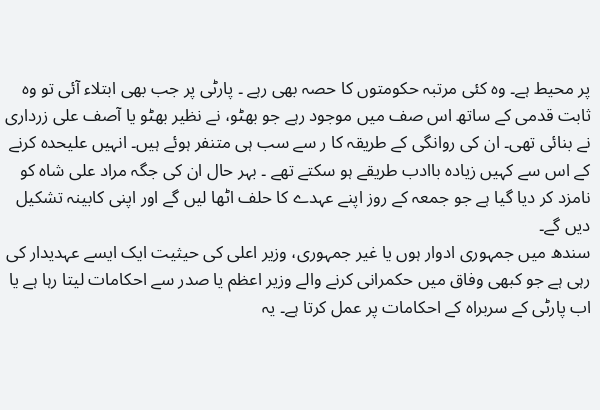پر محیط ہے۔ وہ کئی مرتبہ حکومتوں کا حصہ بھی رہے ۔ پارٹی پر جب بھی ابتلاء آئی تو وہ ثابت قدمی کے ساتھ اس صف میں موجود رہے جو بھٹو، نے نظیر بھٹو یا آصف علی زرداری نے بنائی تھی۔ ان کی روانگی کے طریقہ کا ر سے سب ہی متنفر ہوئے ہیں۔ انہیں علیحدہ کرنے کے اس سے کہیں زیادہ باادب طریقے ہو سکتے تھے ۔ بہر حال ان کی جگہ مراد علی شاہ کو نامزد کر دیا گیا ہے جو جمعہ کے روز اپنے عہدے کا حلف اٹھا لیں گے اور اپنی کابینہ تشکیل دیں گے۔
سندھ میں جمہوری ادوار ہوں یا غیر جمہوری، وزیر اعلی کی حیثیت ایک ایسے عہدیدار کی رہی ہے جو کبھی وفاق میں حکمرانی کرنے والے وزیر اعظم یا صدر سے احکامات لیتا رہا ہے یا اب پارٹی کے سربراہ کے احکامات پر عمل کرتا ہے۔ یہ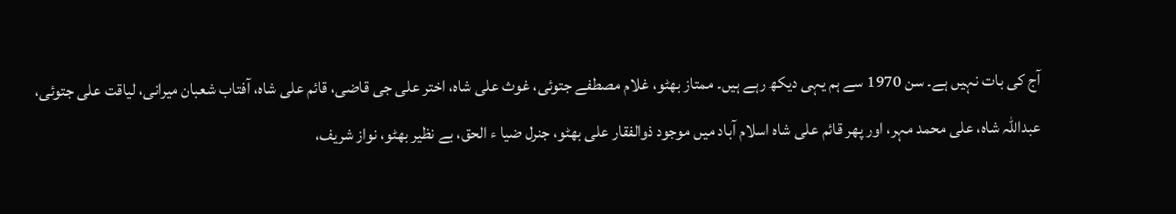آج کی بات نہیں ہے۔ سن 1970 سے ہم یہی دیکھ رہے ہیں۔ ممتاز بھٹو، غلام مصطفے جتوئی، غوث علی شاہ، اختر علی جی قاضی، قائم علی شاہ، آفتاب شعبان میرانی، لیاقت علی جتوئی، عبداللہ شاہ، علی محمد مہر، اور پھر قائم علی شاہ اسلام آباد میں موجود ذوالفقار علی بھٹو، جنرل ضیا ء الحق، بے نظیر بھٹو، نواز شریف،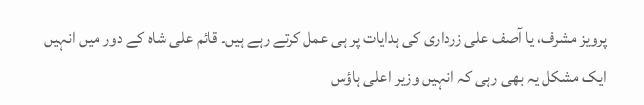پرویز مشرف، یا آصف علی زرداری کی ہدایات پر ہی عمل کرتے رہے ہیں۔ قائم علی شاہ کے دور میں انہیں ایک مشکل یہ بھی رہی کہ انہیں وزیر اعلی ہاؤس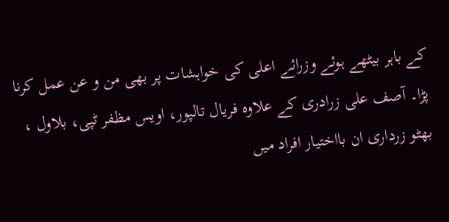کے باہر بیٹھے ہوئے وزرائے اعلی کی خواہشات پر بھی من و عن عمل کرنا پڑا۔ آصف علی زرادری کے علاوہ فریال تالپور، اویس مظفر ٹپی، بلاول ، بھٹو زرداری ان بااختیار افراد میں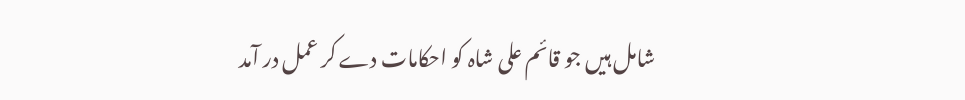شامل ہیں جو قائم علی شاہ کو احکامات دے کر عمل در آمد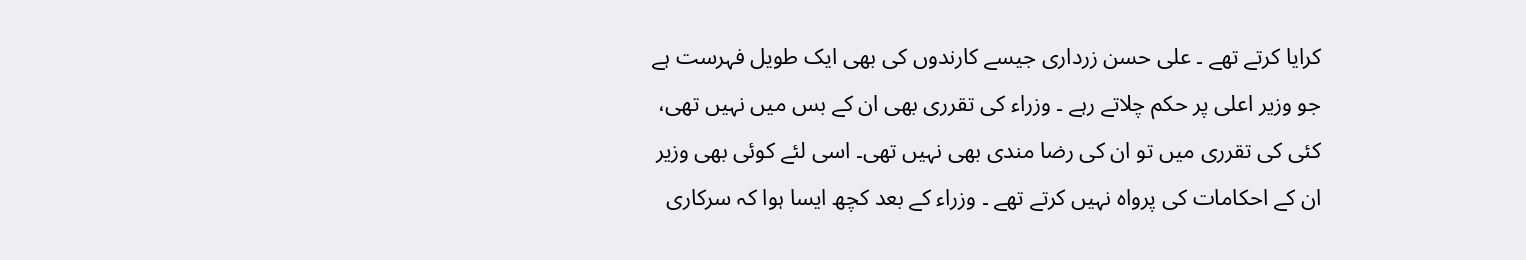کرایا کرتے تھے ۔ علی حسن زرداری جیسے کارندوں کی بھی ایک طویل فہرست ہے جو وزیر اعلی پر حکم چلاتے رہے ۔ وزراء کی تقرری بھی ان کے بس میں نہیں تھی، کئی کی تقرری میں تو ان کی رضا مندی بھی نہیں تھی۔ اسی لئے کوئی بھی وزیر ان کے احکامات کی پرواہ نہیں کرتے تھے ۔ وزراء کے بعد کچھ ایسا ہوا کہ سرکاری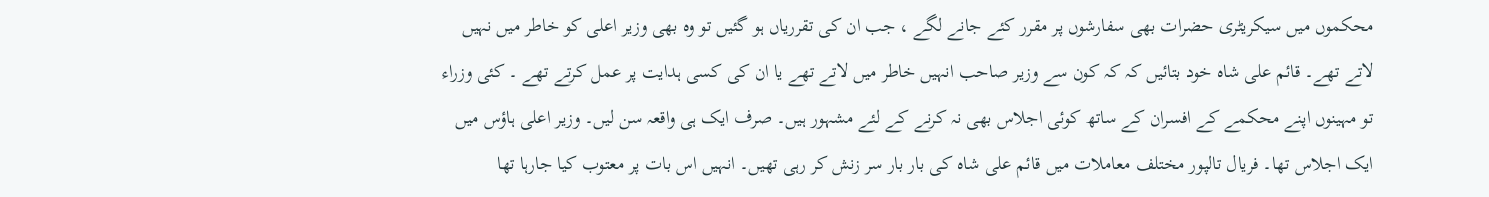محکموں میں سیکریٹری حضرات بھی سفارشوں پر مقرر کئے جانے لگے ، جب ان کی تقرریاں ہو گئیں تو وہ بھی وزیر اعلی کو خاطر میں نہیں لاتے تھے۔ قائم علی شاہ خود بتائیں کہ کہ کون سے وزیر صاحب انہیں خاطر میں لاتے تھے یا ان کی کسی ہدایت پر عمل کرتے تھے ۔ کئی وزراء تو مہینوں اپنے محکمے کے افسران کے ساتھ کوئی اجلاس بھی نہ کرنے کے لئے مشہور ہیں۔ صرف ایک ہی واقعہ سن لیں۔ وزیر اعلی ہاؤس میں ایک اجلاس تھا۔ فریال تالپور مختلف معاملات میں قائم علی شاہ کی بار بار سر زنش کر رہی تھیں۔ انہیں اس بات پر معتوب کیا جارہا تھا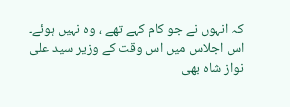کہ انہوں نے جو کام کہے تھے ، وہ نہیں ہوئے۔ اس اجلاس میں اس وقت کے وزیر سید علی نواز شاہ بھی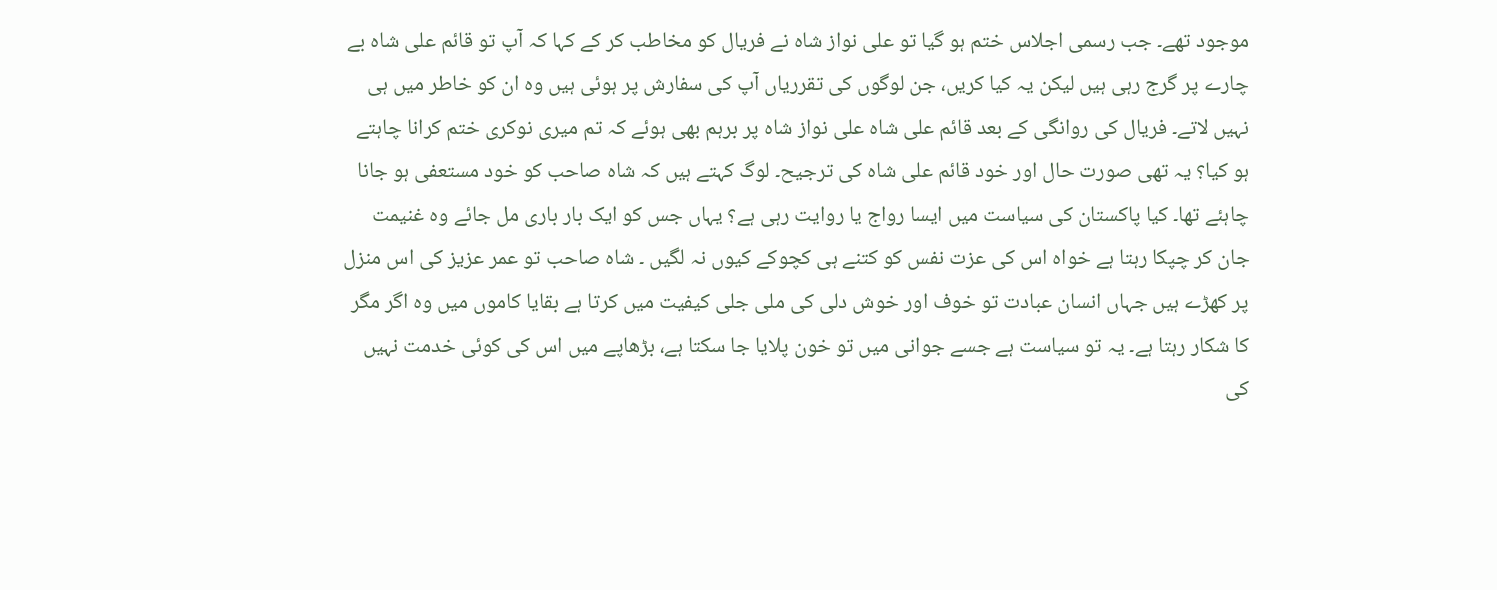موجود تھے۔ جب رسمی اجلاس ختم ہو گیا تو علی نواز شاہ نے فریال کو مخاطب کر کے کہا کہ آپ تو قائم علی شاہ بے چارے پر گرج رہی ہیں لیکن یہ کیا کریں، جن لوگوں کی تقرریاں آپ کی سفارش پر ہوئی ہیں وہ ان کو خاطر میں ہی نہیں لاتے۔ فریال کی روانگی کے بعد قائم علی شاہ علی نواز شاہ پر برہم بھی ہوئے کہ تم میری نوکری ختم کرانا چاہتے ہو کیا؟ یہ تھی صورت حال اور خود قائم علی شاہ کی ترجیح۔ لوگ کہتے ہیں کہ شاہ صاحب کو خود مستعفی ہو جانا چاہئے تھا۔ کیا پاکستان کی سیاست میں ایسا رواج یا روایت رہی ہے؟ یہاں جس کو ایک بار باری مل جائے وہ غنیمت جان کر چپکا رہتا ہے خواہ اس کی عزت نفس کو کتنے ہی کچوکے کیوں نہ لگیں ۔ شاہ صاحب تو عمر عزیز کی اس منزل پر کھڑے ہیں جہاں انسان عبادت تو خوف اور خوش دلی کی ملی جلی کیفیت میں کرتا ہے بقایا کاموں میں وہ اگر مگر کا شکار رہتا ہے۔ یہ تو سیاست ہے جسے جوانی میں تو خون پلایا جا سکتا ہے، بڑھاپے میں اس کی کوئی خدمت نہیں کی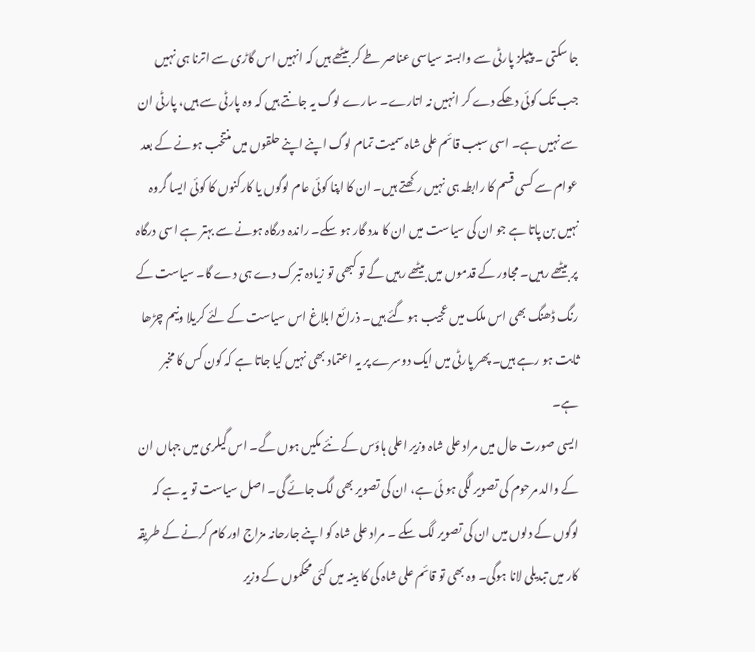جا سکتی ۔ پیپلز پارٹی سے وابستہ سیاسی عناصر طے کر بیٹھے ہیں کہ انہیں اس گاڑی سے اترنا ہی نہیں جب تک کوئی دھکے دے کر انہیں نہ اتارے۔ سارے لوگ یہ جانتے ہیں کہ وہ پارٹی سے ہیں، پارٹی ان سے نہیں ہے۔ اسی سبب قائم علی شاہ سمیت تمام لوگ اپنے اپنے حلقوں میں منتخب ہونے کے بعد عوام سے کسی قسم کا رابطہ ہی نہیں رکھتے ہیں۔ ان کا اپنا کوئی عام لوگوں یا کارکنوں کا کوئی ایسا گروہ نہیں بن پاتا ہے جو ان کی سیاست میں ان کا مدد گار ہو سکے۔ راندہ درگاہ ہونے سے بہتر ہے اسی درگاہ پر بیٹھے رہیں۔ مجاور کے قدموں میں بیٹھے رہیں گے تو کبھی تو زیادہ تبرک دے ہی دے گا۔ سیاست کے رنگ ڈھنگ بھی اس ملک میں عجیب ہو گئے ہیں۔ ذرائع ابلاغ اس سیاست کے لئے کریلا ونیم چڑھا ثابت ہو رہے ہیں۔ پھر پارٹی میں ایک دوسرے پر یہ اعتماد بھی نہیں کیا جاتا ہے کہ کون کس کا مخبر ہے۔
ایسی صورت حال میں مراد علی شاہ وزیر اعلی ہاؤس کے نئے مکیں ہوں گے۔ اس گیلری میں جہاں ان کے والد مرحوم کی تصویر لگی ہو ئی ہے، ان کی تصویر بھی لگ جائے گی۔ اصل سیاست تو یہ ہے کہ لوگوں کے دلوں میں ان کی تصویر لگ سکے ۔ مراد علی شاہ کو اپنے جارحانہ مزاج اور کام کرنے کے طریقہ کار میں تبدیلی لانا ہوگی۔ وہ بھی تو قائم علی شاہ کی کا بینہ میں کئی محکموں کے وزیر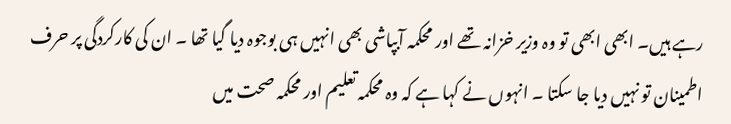رہے ہیں۔ ابھی ابھی تو وہ وزیر خزانہ تھے اور محکمہ آبپاشی بھی انہیں ہی بوجوہ دیا گیا تھا ۔ ان کی کارکردگی پر حرف اطمینان تو نہیں دیا جا سکتا ۔ انہوں نے کہا ہے کہ وہ محکمہ تعلیم اور محکمہ صحت میں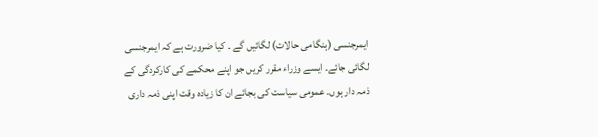ایمرجنسی (ہنگامی حالات) لگائیں گے ۔ کیا ضرورت ہے کہ ایمرجنسی لگائی جائے۔ ایسے وزراء مقرر کریں جو اپنے محکمے کی کارکردگی کے ذمہ دار ہوں۔ عمومی سیاست کی بجائے ان کا زیادہ وقت اپنی ذمہ داری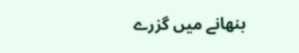بنھانے میں گزرے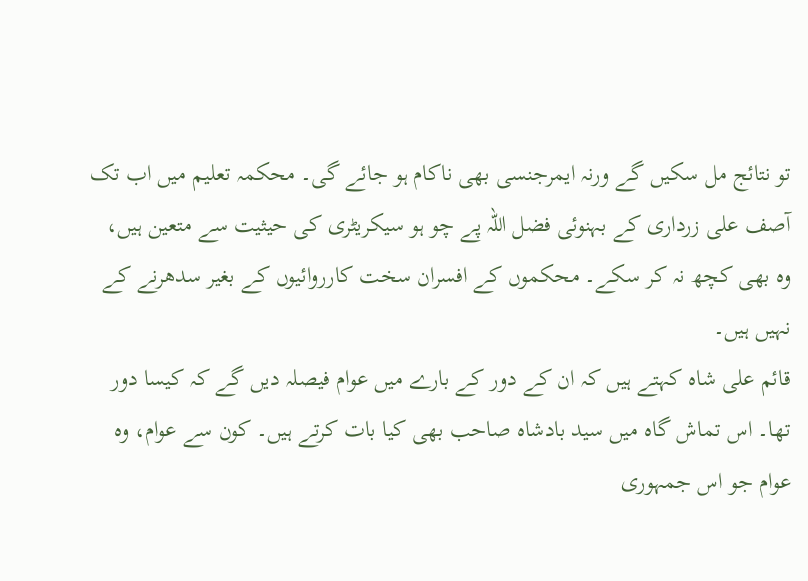تو نتائج مل سکیں گے ورنہ ایمرجنسی بھی ناکام ہو جائے گی۔ محکمہ تعلیم میں اب تک آصف علی زرداری کے بہنوئی فضل اللہ پے چو ہو سیکریٹری کی حیثیت سے متعین ہیں، وہ بھی کچھ نہ کر سکے۔ محکموں کے افسران سخت کارروائیوں کے بغیر سدھرنے کے نہیں ہیں۔
قائم علی شاہ کہتے ہیں کہ ان کے دور کے بارے میں عوام فیصلہ دیں گے کہ کیسا دور تھا۔ اس تماش گاہ میں سید بادشاہ صاحب بھی کیا بات کرتے ہیں۔ کون سے عوام، وہ عوام جو اس جمہوری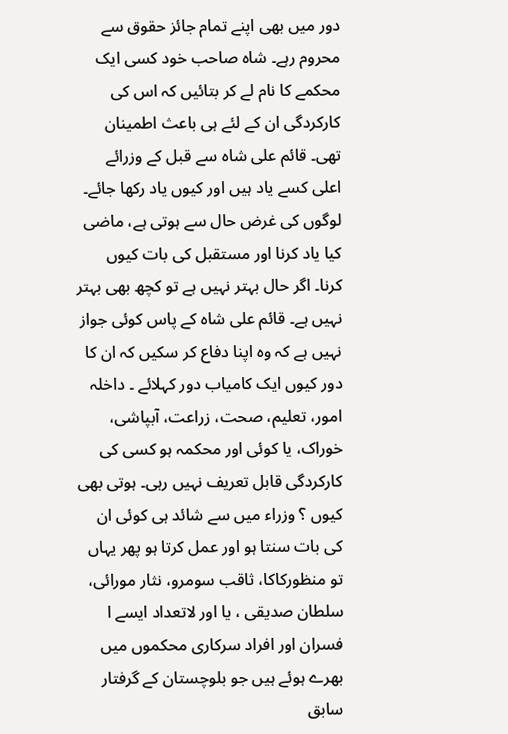دور میں بھی اپنے تمام جائز حقوق سے محروم رہے۔ شاہ صاحب خود کسی ایک محکمے کا نام لے کر بتائیں کہ اس کی کارکردگی ان کے لئے ہی باعث اطمینان تھی۔ قائم علی شاہ سے قبل کے وزرائے اعلی کسے یاد ہیں اور کیوں یاد رکھا جائے۔ لوگوں کی غرض حال سے ہوتی ہے، ماضی کیا یاد کرنا اور مستقبل کی بات کیوں کرنا۔ اگر حال بہتر نہیں ہے تو کچھ بھی بہتر نہیں ہے۔ قائم علی شاہ کے پاس کوئی جواز نہیں ہے کہ وہ اپنا دفاع کر سکیں کہ ان کا دور کیوں ایک کامیاب دور کہلائے ۔ داخلہ امور، تعلیم، صحت، زراعت، آبپاشی، خوراک، یا کوئی اور محکمہ ہو کسی کی کارکردگی قابل تعریف نہیں رہی۔ ہوتی بھی کیوں ؟ وزراء میں سے شائد ہی کوئی ان کی بات سنتا ہو اور عمل کرتا ہو پھر یہاں تو منظورکاکا، ثاقب سومرو، نثار مورائی، سلطان صدیقی ، یا اور لاتعداد ایسے ا فسران اور افراد سرکاری محکموں میں بھرے ہوئے ہیں جو بلوچستان کے گرفتار سابق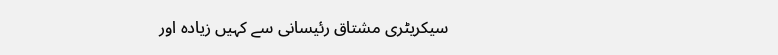سیکریٹری مشتاق رئیسانی سے کہیں زیادہ اور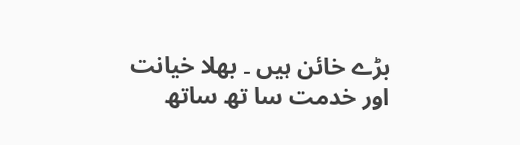بڑے خائن ہیں ۔ بھلا خیانت اور خدمت سا تھ ساتھ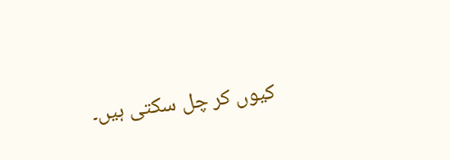کیوں کر چل سکتی ہیں۔